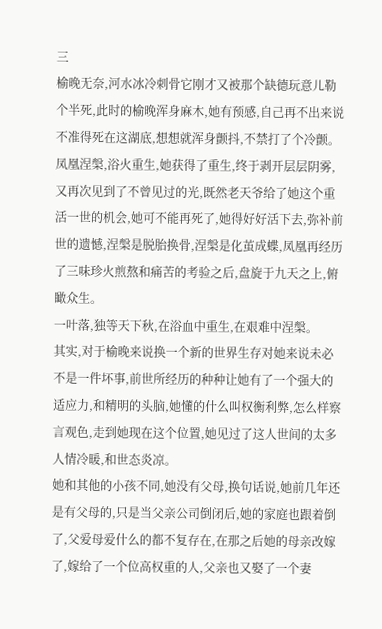三
榆晚无奈,河水冰冷刺骨它刚才又被那个缺德玩意儿勒个半死,此时的榆晚浑身麻木,她有预感,自己再不出来说不准得死在这湖底,想想就浑身颤抖,不禁打了个冷颤。
凤凰涅槃,浴火重生,她获得了重生,终于剥开层层阴雾,又再次见到了不曾见过的光,既然老天爷给了她这个重活一世的机会,她可不能再死了,她得好好活下去,弥补前世的遗憾,涅槃是脱胎换骨,涅槃是化茧成蝶,凤凰再经历了三味珍火煎熬和痛苦的考验之后,盘旋于九天之上,俯瞰众生。
一叶落,独等天下秋,在浴血中重生,在艰难中涅槃。
其实,对于榆晚来说换一个新的世界生存对她来说未必不是一件坏事,前世所经历的种种让她有了一个强大的适应力,和精明的头脑,她懂的什么叫权衡利弊,怎么样察言观色,走到她现在这个位置,她见过了这人世间的太多人情冷暖,和世态炎凉。
她和其他的小孩不同,她没有父母,换句话说,她前几年还是有父母的,只是当父亲公司倒闭后,她的家庭也跟着倒了,父爱母爱什么的都不复存在,在那之后她的母亲改嫁了,嫁给了一个位高权重的人,父亲也又娶了一个妻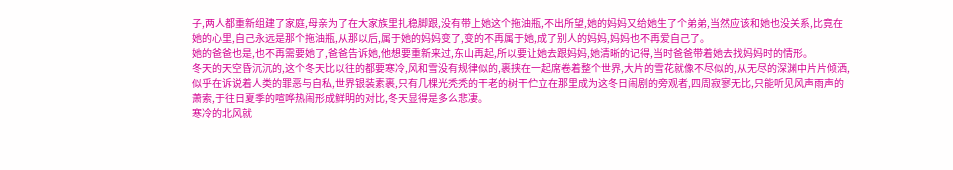子,两人都重新组建了家庭,母亲为了在大家族里扎稳脚跟,没有带上她这个拖油瓶,不出所望,她的妈妈又给她生了个弟弟,当然应该和她也没关系,比竟在她的心里,自己永远是那个拖油瓶,从那以后,属于她的妈妈变了,变的不再属于她,成了别人的妈妈,妈妈也不再爱自己了。
她的爸爸也是,也不再需要她了,爸爸告诉她,他想要重新来过,东山再起,所以要让她去跟妈妈,她清晰的记得,当时爸爸带着她去找妈妈时的情形。
冬天的天空昏沉沉的,这个冬天比以往的都要寒冷,风和雪没有规律似的,裹挟在一起席卷着整个世界,大片的雪花就像不尽似的,从无尽的深渊中片片倾洒,似乎在诉说着人类的罪恶与自私,世界银装素裹,只有几棵光秃秃的干老的树干伫立在那里成为这冬日闹剧的旁观者,四周寂寥无比,只能听见风声雨声的萧索,于往日夏季的喧哗热闹形成鲜明的对比,冬天显得是多么悲凄。
寒冷的北风就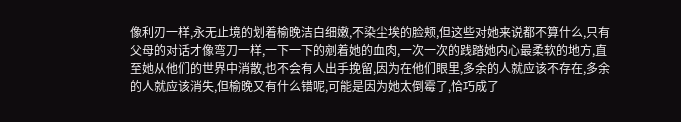像利刃一样,永无止境的划着榆晚洁白细嫩,不染尘埃的脸颊,但这些对她来说都不算什么,只有父母的对话才像弯刀一样,一下一下的剜着她的血肉,一次一次的践踏她内心最柔软的地方,直至她从他们的世界中消散,也不会有人出手挽留,因为在他们眼里,多余的人就应该不存在,多余的人就应该消失,但榆晚又有什么错呢,可能是因为她太倒霉了,恰巧成了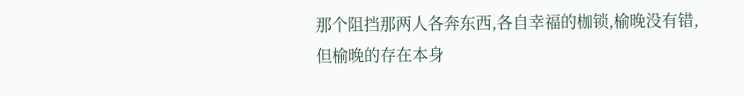那个阻挡那两人各奔东西,各自幸福的枷锁,榆晚没有错,但榆晚的存在本身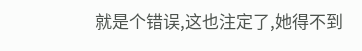就是个错误,这也注定了,她得不到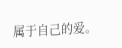属于自己的爱。